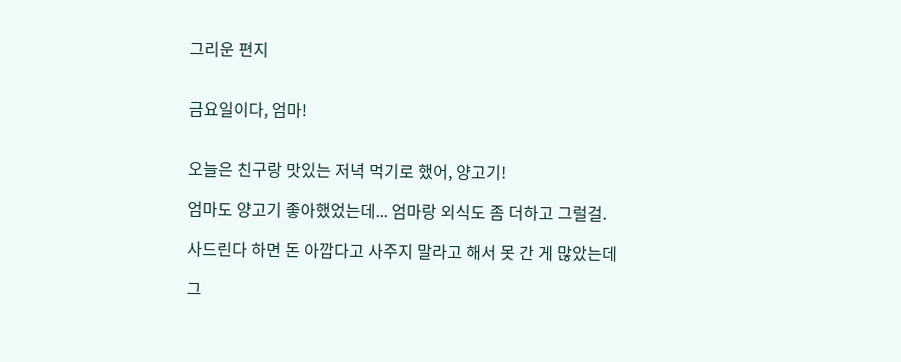그리운 편지


금요일이다, 엄마!


오늘은 친구랑 맛있는 저녁 먹기로 했어, 양고기!

엄마도 양고기 좋아했었는데... 엄마랑 외식도 좀 더하고 그럴걸.

사드린다 하면 돈 아깝다고 사주지 말라고 해서 못 간 게 많았는데

그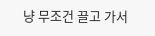냥 무조건 끌고 가서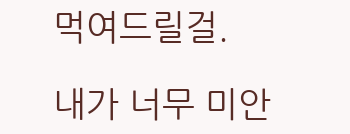먹여드릴걸.

내가 너무 미안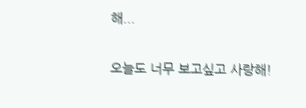해...

오늘도 너무 보고싶고 사랑해!